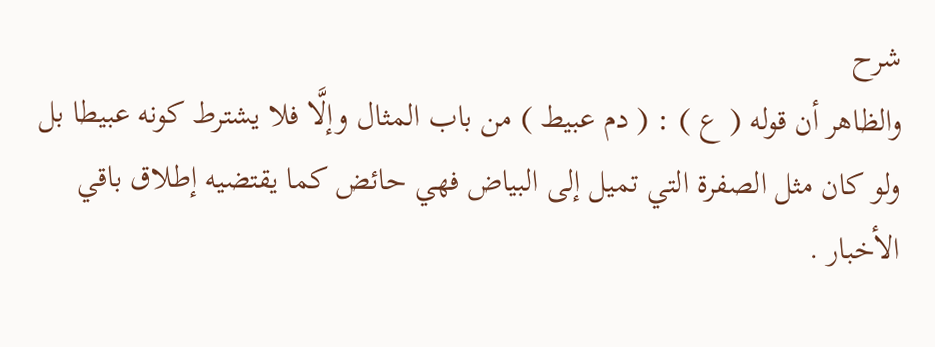شرح
والظاهر أن قوله ( ع ) : ( دم عبيط ) من باب المثال وإلَّا فلا يشترط كونه عبيطا بل ولو كان مثل الصفرة التي تميل إلى البياض فهي حائض كما يقتضيه إطلاق باقي الأخبار .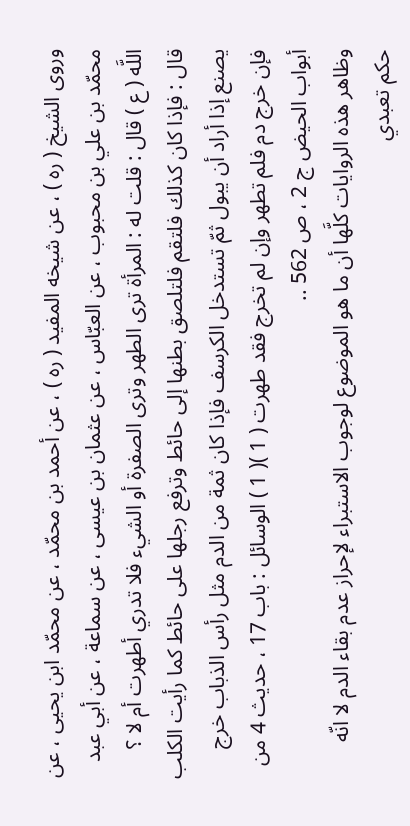وروى الشيخ ( ره ) ، عن شيخه المفيد ( ره ) ، عن أحمد بن محمّد ، عن محمّد ابن يحيى ، عن محمّد بن علي بن محبوب ، عن العبّاس ، عن عثمان بن عيسى ، عن سماعة ، عن أبي عبد اللَّه ( ع ) قال : قلت له : المرأة ترى الطهر وترى الصفرة أو الشيء فلا تدري أطهرت أم لا ؟ قال : فإذا كان كذلك فلتقم فلتلصق بطنها إلى حائط وترفع رجلها على حائط كما رأيت الكلب يصنع إذا أراد أن يبول ثمّ تستدخل الكرسف فإذا كان ثمة من الدم مثل رأس الذباب خرج فإن خرج دم فلم تطهر وإن لم تخرج فقد طهرت ( 1 )( 1 ) الوسائل : باب 17 ، حديث 4 من أبواب الحيض ج 2 ، ص 562 ..
وظاهر هذه الروايات كلَّها أن ما هو الموضوع لوجوب الاستبراء لإحراز عدم بقاء الدم لا انّه حكم تعبدي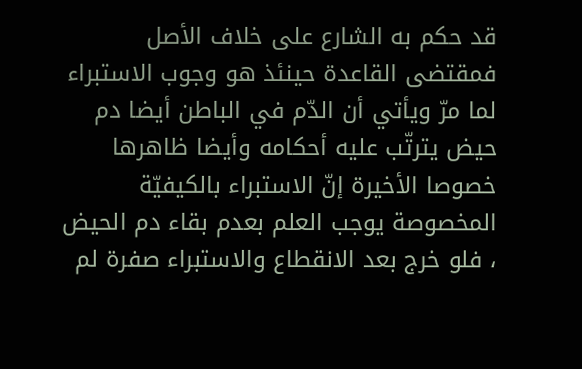قد حكم به الشارع على خلاف الأصل فمقتضى القاعدة حينئذ هو وجوب الاستبراء لما مرّ ويأتي أن الدّم في الباطن أيضا دم حيض يترتّب عليه أحكامه وأيضا ظاهرها خصوصا الأخيرة إنّ الاستبراء بالكيفيّة المخصوصة يوجب العلم بعدم بقاء دم الحيض ، فلو خرج بعد الانقطاع والاستبراء صفرة لم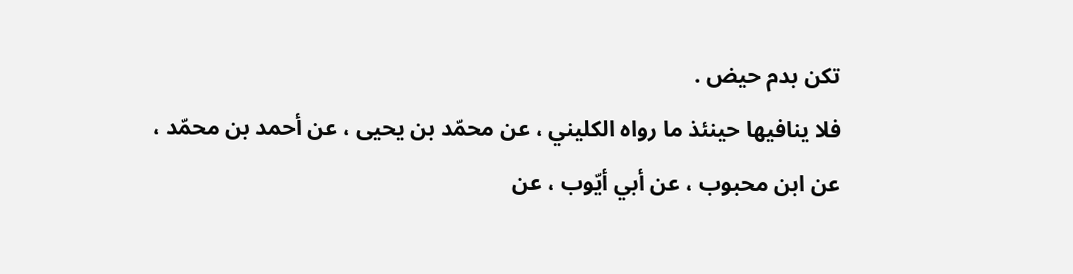تكن بدم حيض .
فلا ينافيها حينئذ ما رواه الكليني ، عن محمّد بن يحيى ، عن أحمد بن محمّد ، عن ابن محبوب ، عن أبي أيّوب ، عن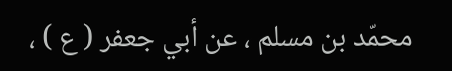محمّد بن مسلم ، عن أبي جعفر ( ع ) ،